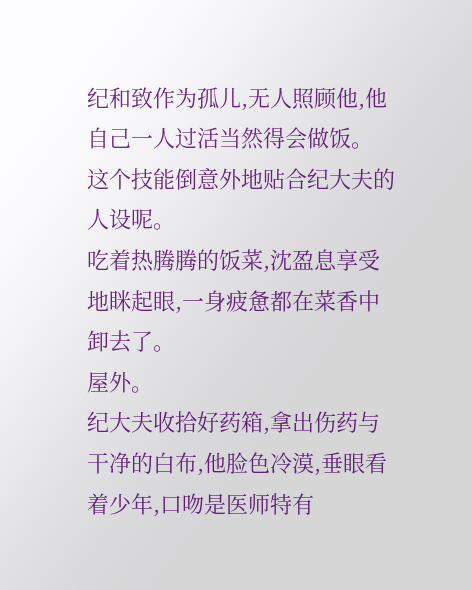纪和致作为孤儿,无人照顾他,他自己一人过活当然得会做饭。
这个技能倒意外地贴合纪大夫的人设呢。
吃着热腾腾的饭菜,沈盈息享受地眯起眼,一身疲惫都在菜香中卸去了。
屋外。
纪大夫收拾好药箱,拿出伤药与干净的白布,他脸色冷漠,垂眼看着少年,口吻是医师特有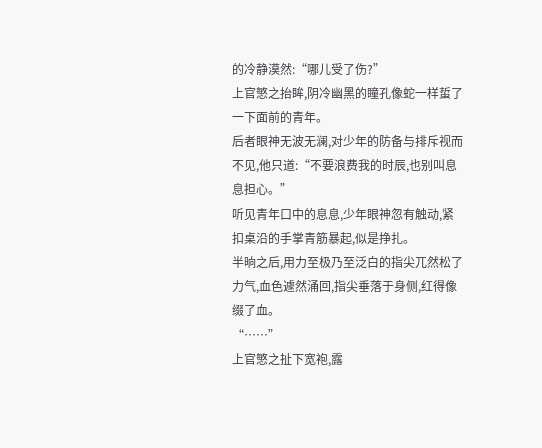的冷静漠然:“哪儿受了伤?”
上官慜之抬眸,阴冷幽黑的瞳孔像蛇一样蜇了一下面前的青年。
后者眼神无波无澜,对少年的防备与排斥视而不见,他只道:“不要浪费我的时辰,也别叫息息担心。”
听见青年口中的息息,少年眼神忽有触动,紧扣桌沿的手掌青筋暴起,似是挣扎。
半晌之后,用力至极乃至泛白的指尖兀然松了力气,血色遽然涌回,指尖垂落于身侧,红得像缀了血。
“……”
上官慜之扯下宽袍,露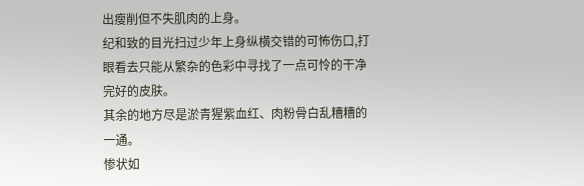出瘦削但不失肌肉的上身。
纪和致的目光扫过少年上身纵横交错的可怖伤口,打眼看去只能从繁杂的色彩中寻找了一点可怜的干净完好的皮肤。
其余的地方尽是淤青猩紫血红、肉粉骨白乱糟糟的一通。
惨状如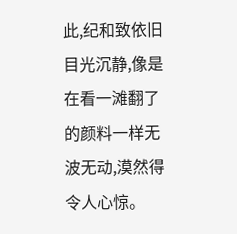此,纪和致依旧目光沉静,像是在看一滩翻了的颜料一样无波无动,漠然得令人心惊。